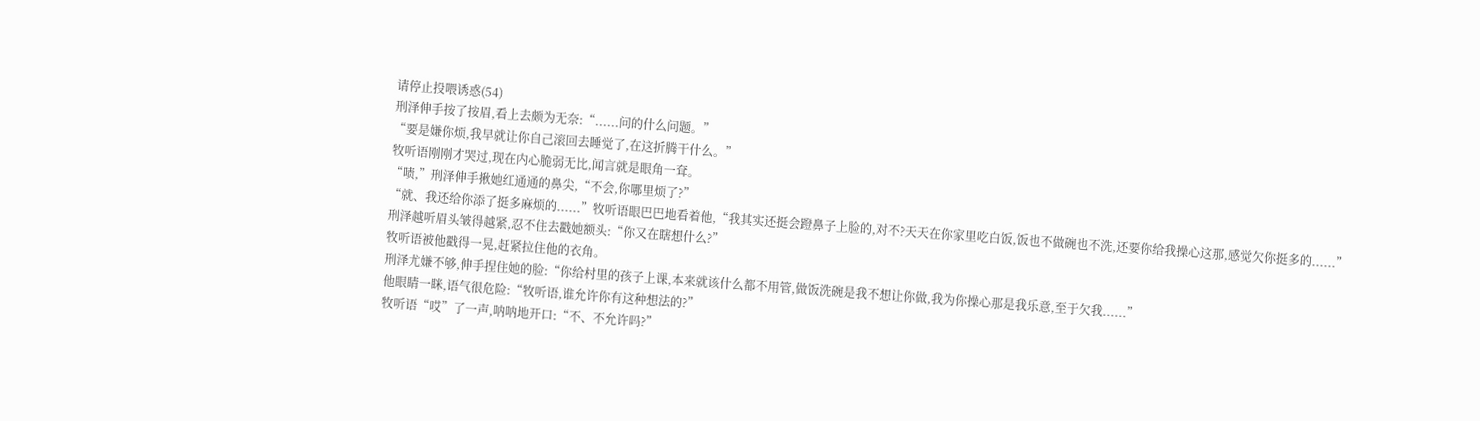请停止投喂诱惑(54)
刑泽伸手按了按眉,看上去颇为无奈:“......问的什么问题。”
“要是嫌你烦,我早就让你自己滚回去睡觉了,在这折腾干什么。”
牧听语刚刚才哭过,现在内心脆弱无比,闻言就是眼角一耷。
“啧,”刑泽伸手揪她红通通的鼻尖,“不会,你哪里烦了?”
“就、我还给你添了挺多麻烦的......”牧听语眼巴巴地看着他,“我其实还挺会蹬鼻子上脸的,对不?天天在你家里吃白饭,饭也不做碗也不洗,还要你给我操心这那,感觉欠你挺多的......”
刑泽越听眉头皱得越紧,忍不住去戳她额头:“你又在瞎想什么?”
牧听语被他戳得一晃,赶紧拉住他的衣角。
刑泽尤嫌不够,伸手捏住她的脸:“你给村里的孩子上课,本来就该什么都不用管,做饭洗碗是我不想让你做,我为你操心那是我乐意,至于欠我......”
他眼睛一眯,语气很危险:“牧听语,谁允许你有这种想法的?”
牧听语“哎”了一声,呐呐地开口:“不、不允许吗?”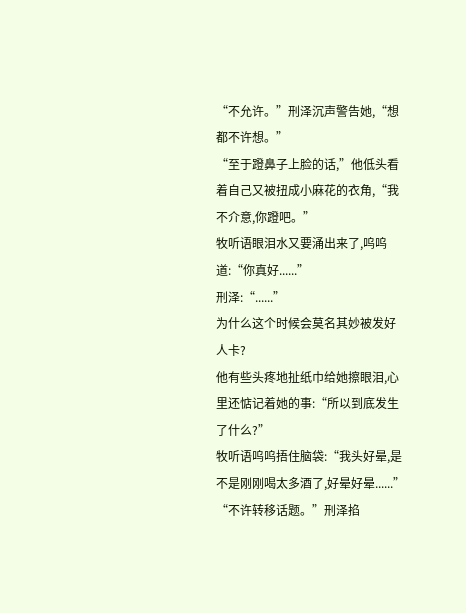“不允许。”刑泽沉声警告她,“想都不许想。”
“至于蹬鼻子上脸的话,”他低头看着自己又被扭成小麻花的衣角,“我不介意,你蹬吧。”
牧听语眼泪水又要涌出来了,呜呜道:“你真好......”
刑泽:“......”
为什么这个时候会莫名其妙被发好人卡?
他有些头疼地扯纸巾给她擦眼泪,心里还惦记着她的事:“所以到底发生了什么?”
牧听语呜呜捂住脑袋:“我头好晕,是不是刚刚喝太多酒了,好晕好晕......”
“不许转移话题。”刑泽掐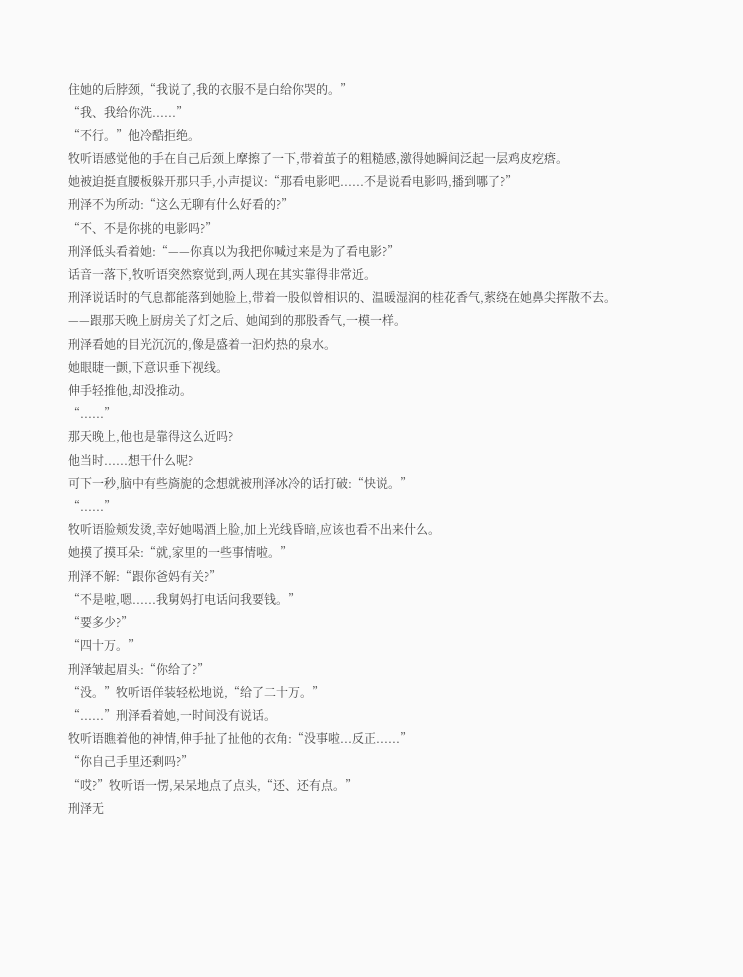住她的后脖颈,“我说了,我的衣服不是白给你哭的。”
“我、我给你洗......”
“不行。”他冷酷拒绝。
牧听语感觉他的手在自己后颈上摩擦了一下,带着茧子的粗糙感,激得她瞬间泛起一层鸡皮疙瘩。
她被迫挺直腰板躲开那只手,小声提议:“那看电影吧......不是说看电影吗,播到哪了?”
刑泽不为所动:“这么无聊有什么好看的?”
“不、不是你挑的电影吗?”
刑泽低头看着她:“——你真以为我把你喊过来是为了看电影?”
话音一落下,牧听语突然察觉到,两人现在其实靠得非常近。
刑泽说话时的气息都能落到她脸上,带着一股似曾相识的、温暖湿润的桂花香气,萦绕在她鼻尖挥散不去。
——跟那天晚上厨房关了灯之后、她闻到的那股香气,一模一样。
刑泽看她的目光沉沉的,像是盛着一汩灼热的泉水。
她眼睫一颤,下意识垂下视线。
伸手轻推他,却没推动。
“......”
那天晚上,他也是靠得这么近吗?
他当时......想干什么呢?
可下一秒,脑中有些旖旎的念想就被刑泽冰冷的话打破:“快说。”
“......”
牧听语脸颊发烫,幸好她喝酒上脸,加上光线昏暗,应该也看不出来什么。
她摸了摸耳朵:“就,家里的一些事情啦。”
刑泽不解:“跟你爸妈有关?”
“不是啦,嗯......我舅妈打电话问我要钱。”
“要多少?”
“四十万。”
刑泽皱起眉头:“你给了?”
“没。”牧听语佯装轻松地说,“给了二十万。”
“......”刑泽看着她,一时间没有说话。
牧听语瞧着他的神情,伸手扯了扯他的衣角:“没事啦...反正......”
“你自己手里还剩吗?”
“哎?”牧听语一愣,呆呆地点了点头,“还、还有点。”
刑泽无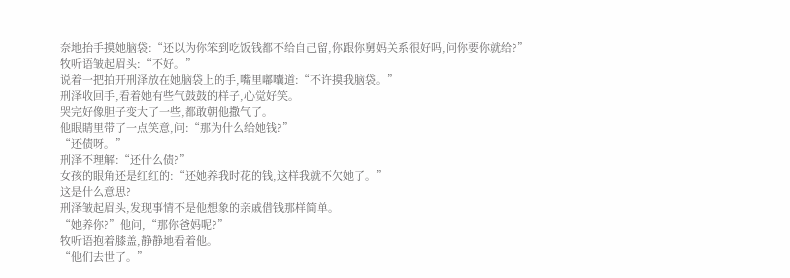奈地抬手摸她脑袋:“还以为你笨到吃饭钱都不给自己留,你跟你舅妈关系很好吗,问你要你就给?”
牧听语皱起眉头:“不好。”
说着一把拍开刑泽放在她脑袋上的手,嘴里嘟囔道:“不许摸我脑袋。”
刑泽收回手,看着她有些气鼓鼓的样子,心觉好笑。
哭完好像胆子变大了一些,都敢朝他撒气了。
他眼睛里带了一点笑意,问:“那为什么给她钱?”
“还债呀。”
刑泽不理解:“还什么债?”
女孩的眼角还是红红的:“还她养我时花的钱,这样我就不欠她了。”
这是什么意思?
刑泽皱起眉头,发现事情不是他想象的亲戚借钱那样简单。
“她养你?”他问,“那你爸妈呢?”
牧听语抱着膝盖,静静地看着他。
“他们去世了。”